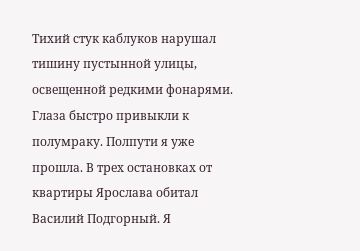Тихий стук каблуков нарушал тишину пустынной улицы, освещенной редкими фонарями. Глаза быстро привыкли к полумраку. Полпути я уже прошла. В трех остановках от квартиры Ярослава обитал Василий Подгорный. Я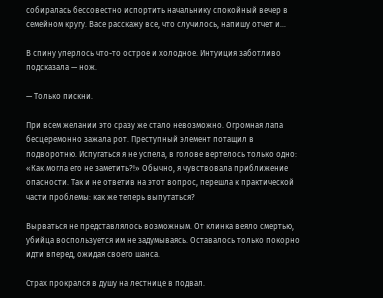собиралась бессовестно испортить начальнику спокойный вечер в семейном кругу. Васе расскажу все, что случилось, напишу отчет и…

В спину уперлось что-то острое и холодное. Интуиция заботливо подсказала — нож.

— Только пискни.

При всем желании это сразу же стало невозможно. Огромная лапа бесцеремонно зажала рот. Преступный элемент потащил в подворотню. Испугаться я не успела, в голове вертелось только одно: «Как могла его не заметить?!» Обычно, я чувствовала приближение опасности. Так и не ответив на этот вопрос, перешла к практической части проблемы: как же теперь выпутаться?

Вырваться не представлялось возможным. От клинка веяло смертью, убийца воспользуется им не задумываясь. Оставалось только покорно идти вперед, ожидая своего шанса.

Страх прокрался в душу на лестнице в подвал.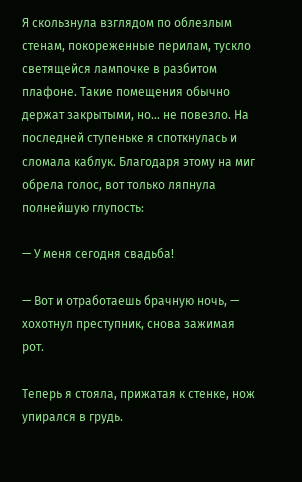Я скользнула взглядом по облезлым стенам, покореженные перилам, тускло светящейся лампочке в разбитом плафоне. Такие помещения обычно держат закрытыми, но… не повезло. На последней ступеньке я споткнулась и сломала каблук. Благодаря этому на миг обрела голос, вот только ляпнула полнейшую глупость:

— У меня сегодня свадьба!

— Вот и отработаешь брачную ночь, — хохотнул преступник, снова зажимая рот.

Теперь я стояла, прижатая к стенке, нож упирался в грудь.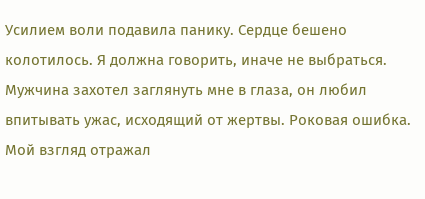Усилием воли подавила панику. Сердце бешено колотилось. Я должна говорить, иначе не выбраться. Мужчина захотел заглянуть мне в глаза, он любил впитывать ужас, исходящий от жертвы. Роковая ошибка. Мой взгляд отражал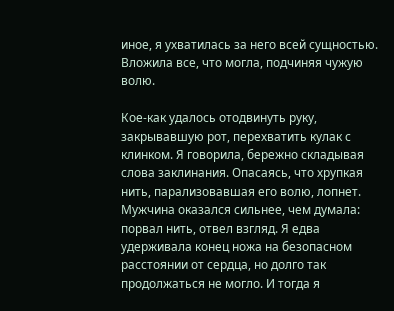иное, я ухватилась за него всей сущностью. Вложила все, что могла, подчиняя чужую волю.

Кое-как удалось отодвинуть руку, закрывавшую рот, перехватить кулак с клинком. Я говорила, бережно складывая слова заклинания. Опасаясь, что хрупкая нить, парализовавшая его волю, лопнет. Мужчина оказался сильнее, чем думала: порвал нить, отвел взгляд. Я едва удерживала конец ножа на безопасном расстоянии от сердца, но долго так продолжаться не могло. И тогда я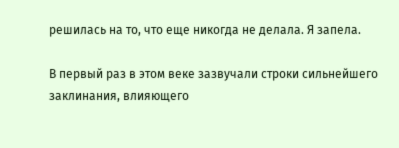решилась на то, что еще никогда не делала. Я запела.

В первый раз в этом веке зазвучали строки сильнейшего заклинания, влияющего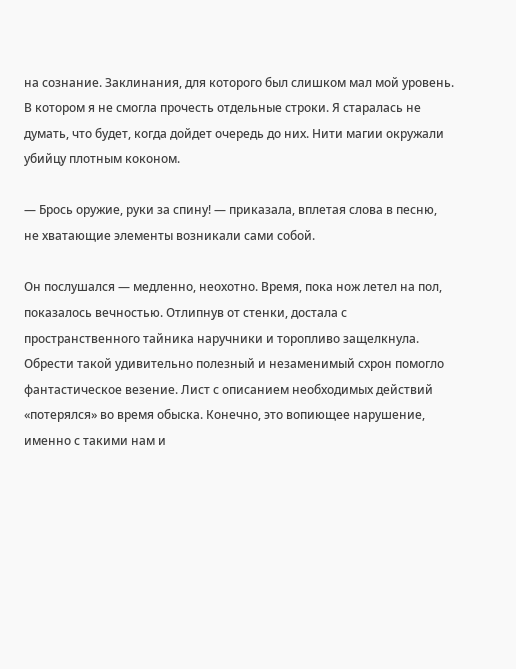на сознание. Заклинания, для которого был слишком мал мой уровень. В котором я не смогла прочесть отдельные строки. Я старалась не думать, что будет, когда дойдет очередь до них. Нити магии окружали убийцу плотным коконом.

— Брось оружие, руки за спину! — приказала, вплетая слова в песню, не хватающие элементы возникали сами собой.

Он послушался — медленно, неохотно. Время, пока нож летел на пол, показалось вечностью. Отлипнув от стенки, достала с пространственного тайника наручники и торопливо защелкнула. Обрести такой удивительно полезный и незаменимый схрон помогло фантастическое везение. Лист с описанием необходимых действий «потерялся» во время обыска. Конечно, это вопиющее нарушение, именно с такими нам и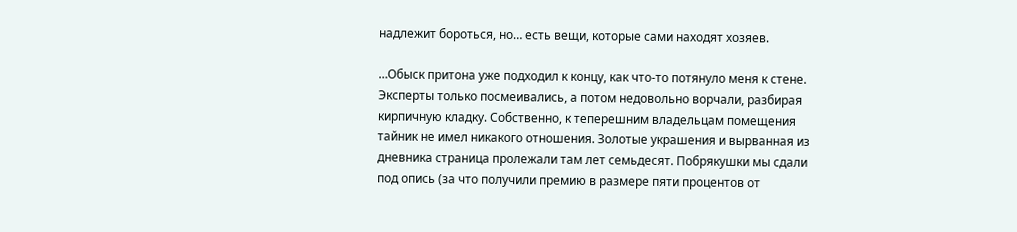надлежит бороться, но… есть вещи, которые сами находят хозяев.

…Обыск притона уже подходил к концу, как что-то потянуло меня к стене. Эксперты только посмеивались, а потом недовольно ворчали, разбирая кирпичную кладку. Собственно, к теперешним владельцам помещения тайник не имел никакого отношения. Золотые украшения и вырванная из дневника страница пролежали там лет семьдесят. Побрякушки мы сдали под опись (за что получили премию в размере пяти процентов от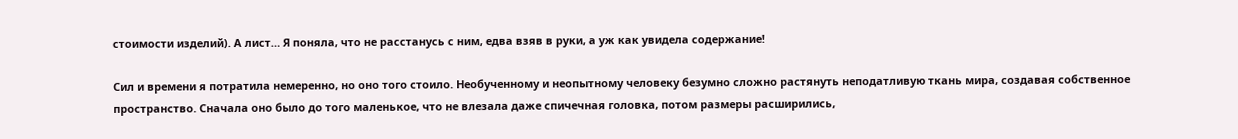стоимости изделий). А лист… Я поняла, что не расстанусь с ним, едва взяв в руки, а уж как увидела содержание!

Сил и времени я потратила немеренно, но оно того стоило. Необученному и неопытному человеку безумно сложно растянуть неподатливую ткань мира, создавая собственное пространство. Сначала оно было до того маленькое, что не влезала даже спичечная головка, потом размеры расширились,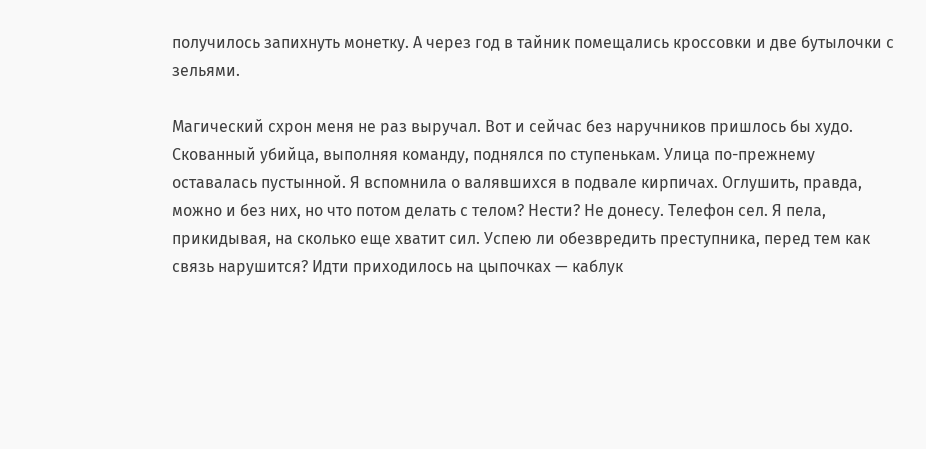получилось запихнуть монетку. А через год в тайник помещались кроссовки и две бутылочки с зельями.

Магический схрон меня не раз выручал. Вот и сейчас без наручников пришлось бы худо. Скованный убийца, выполняя команду, поднялся по ступенькам. Улица по-прежнему оставалась пустынной. Я вспомнила о валявшихся в подвале кирпичах. Оглушить, правда, можно и без них, но что потом делать с телом? Нести? Не донесу. Телефон сел. Я пела, прикидывая, на сколько еще хватит сил. Успею ли обезвредить преступника, перед тем как связь нарушится? Идти приходилось на цыпочках — каблук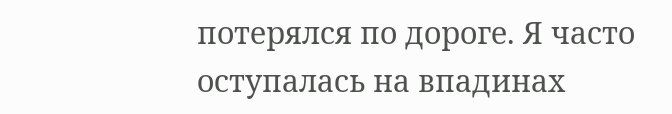потерялся по дороге. Я часто оступалась на впадинах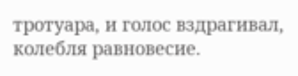тротуара, и голос вздрагивал, колебля равновесие.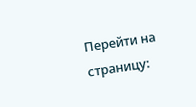Перейти на страницу: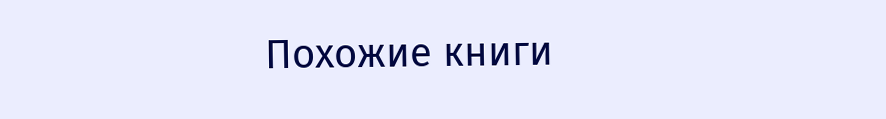Похожие книги